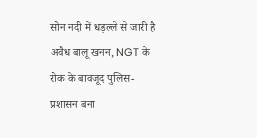सोन नदी में धड़ल्ले से जारी है अवैध बालू खनन, NGT के रोक के बावजूद पुलिस-प्रशासन बना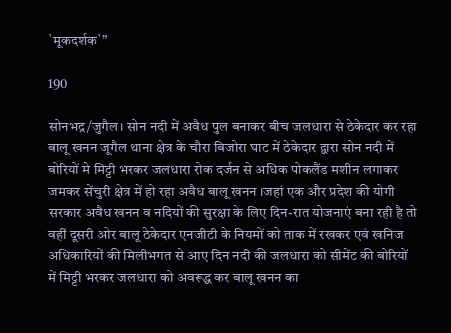`मूकदर्शक`”

190

सोनभद्र/जुगैल। सोन नदी में अवैध पुल बनाकर बीच जलधारा से ठेकेदार कर रहा बालू खनन जूगैल थाना क्षेत्र के चौरा बिजोरा घाट में ठेकेदार द्वारा सोन नदी में बोरियों मे मिट्टी भरकर जलधारा रोक दर्जन से अधिक पोकलैंड मशीन लगाकर जमकर सेंचुरी क्षेत्र में हो रहा अवैध बालू खनन ।जहां एक और प्रदेश की योगी सरकार अवैध खनन व नदियों की सुरक्षा के लिए दिन-रात योजनाएं बना रही है तो वहीं दूसरी ओर बालू ठेकेदार एनजीटी के नियमों को ताक में रखकर एवं खनिज अधिकारियों की मिलीभगत से आए दिन नदी की जलधारा को सीमेंट की बोरियों में मिट्टी भरकर जलधारा को अवरूद्ध कर बालू खनन का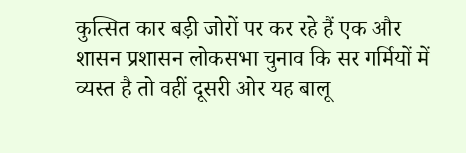कुत्सित कार बड़ी जोरों पर कर रहे हैं एक और शासन प्रशासन लोकसभा चुनाव कि सर गर्मियों में व्यस्त है तो वहीं दूसरी ओर यह बालू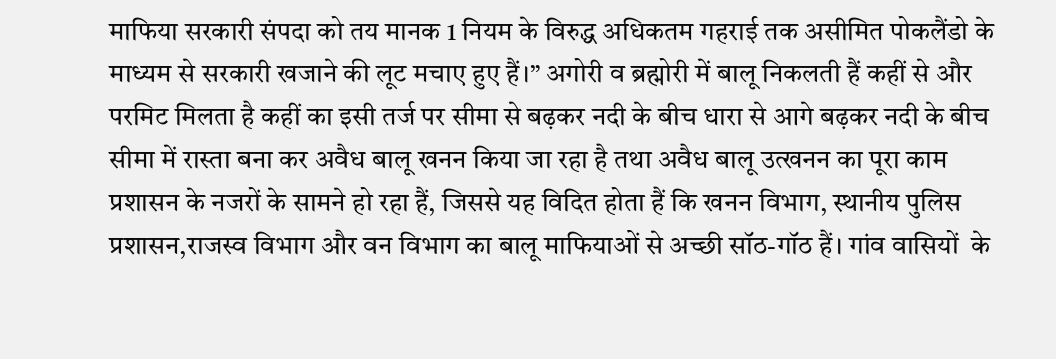माफिया सरकारी संपदा को तय मानक 1 नियम के विरुद्ध अधिकतम गहराई तक असीमित पोकलैंडो के माध्यम से सरकारी खजाने की लूट मचाए हुए हैं।” अगोरी व ब्रह्मोरी में बालू निकलती हैं कहीं से और परमिट मिलता है कहीं का इसी तर्ज पर सीमा से बढ़कर नदी के बीच धारा से आगे बढ़कर नदी के बीच  सीमा में रास्ता बना कर अवैध बालू खनन किया जा रहा है तथा अवैध बालू उत्खनन का पूरा काम प्रशासन के नजरों के सामने हो रहा हैं, जिससे यह विदित होता हैं कि खनन विभाग, स्थानीय पुलिस प्रशासन,राजस्व विभाग और वन विभाग का बालू माफियाओं से अच्छी सॉठ-गॉठ हैं। गांव वासियों  के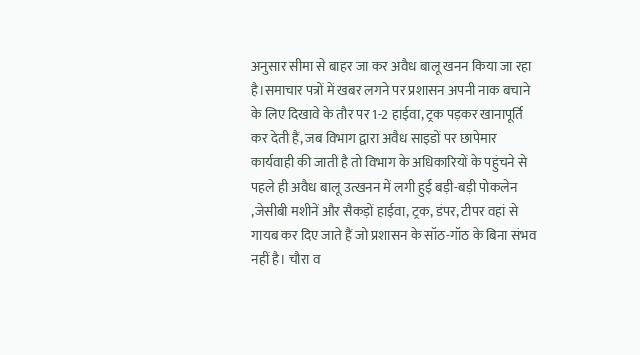अनुसार सीमा से बाहर जा कर अवैध बालू खनन किया जा रहा है।समाचार पत्रों में खबर लगने पर प्रशासन अपनी नाक बचाने के लिए दिखावे के तौर पर 1-2 हाईवा, ट्रक पड़कर खानापूर्ति कर देती हैं, जब विभाग द्वारा अवैध साइडों पर छापेमार कार्यवाही की जाती है तो विभाग के अधिकारियों के पहुंचने से पहले ही अवैध बालू उत्खनन में लगी हुई बड़ी-बड़ी पोकलेन ,जेसीबी मशीनें और सैकड़ों हाईवा, ट्रक, डंपर, टीपर वहां से गायब कर दिए जाते हैं जो प्रशासन के सॉठ-गॉठ के बिना संभव नहीं है। चौरा व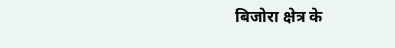बिजोरा क्षेत्र के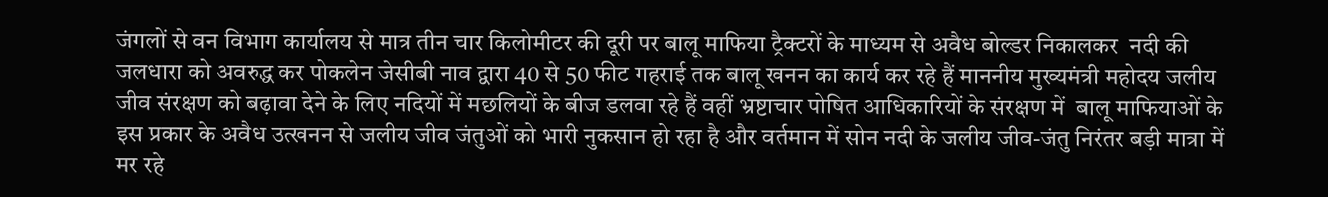जंगलों से वन विभाग कार्यालय से मात्र तीन चार किलोमीटर की दूरी पर बालू माफिया ट्रैक्टरों के माध्यम से अवैध बोल्डर निकालकर  नदी की जलधारा को अवरुद्ध कर पोकलेन जेसीबी नाव द्वारा 40 से 50 फीट गहराई तक बालू खनन का कार्य कर रहे हैं माननीय मुख्यमंत्री महोदय जलीय जीव संरक्षण को बढ़ावा देने के लिए नदियों में मछलियों के बीज डलवा रहे हैं वहीं भ्रष्टाचार पोषित आधिकारियों के संरक्षण में  बालू माफियाओं के इस प्रकार के अवैध उत्खनन से जलीय जीव जंतुओं को भारी नुकसान हो रहा है और वर्तमान में सोन नदी के जलीय जीव-जंतु निरंतर बड़ी मात्रा में मर रहे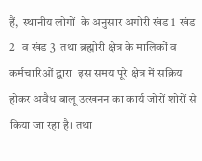हैं,  स्थानीय लोगों  के अनुसार अगोरी खंड 1  खंड 2   व खंड 3  तथा ब्रह्मोरी क्षेत्र के मालिकों व कर्मचारिओं द्वारा  इस समय पूरे क्षेत्र में सक्रिय होकर अवैध बालू उत्खनन का कार्य जोरों शोरों से किया जा रहा है। तथा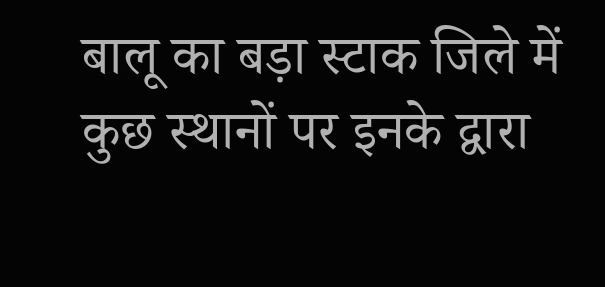बालू का बड़ा स्टाक जिले में कुछ स्थानों पर इनके द्वारा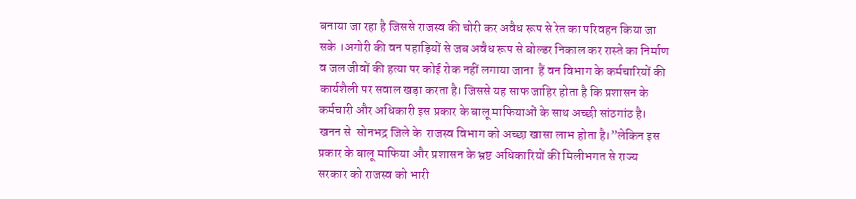बनाया जा रहा है जिससे राजस्व की चोरी कर अवैध रूप से रेत का परिवहन किया जा सके ।अगोरी की वन पहाड़ियों से जब अवैध रूप से बोल्डर निकाल कर रास्ते का निर्माण व जल जीवों की हत्या पर कोई रोक नहीं लगाया जाना  हैं वन विभाग के कर्मचारियों की कार्यशैली पर सवाल खड़ा करता है। जिससे यह साफ जाहिर होता है कि प्रशासन के कर्मचारी और अधिकारी इस प्रकार के बालू माफियाओं के साथ अच्छी सांठगांठ है। खनन से  सोनभद्र जिले के  राजस्व विभाग को अच्छा खासा लाभ होता है।”लेकिन इस प्रकार के बालू माफिया और प्रशासन के भ्रष्ट अधिकारियों की मिलीभगत से राज्य सरकार को राजस्व को भारी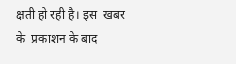क्षती हो रही है। इस  खबर के  प्रकाशन के बाद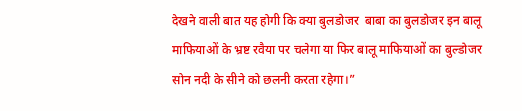देखने वाली बात यह होगी कि क्या बुलडोजर  बाबा का बुलडोजर इन बालू माफियाओं के भ्रष्ट रवैया पर चलेगा या फिर बालू माफियाओं का बुल्डोजर सोन नदी के सीने को छलनी करता रहेगा।”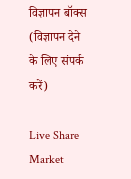विज्ञापन बॉक्स (विज्ञापन देने के लिए संपर्क करें)

Live Share Market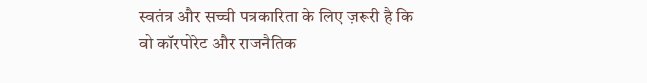स्वतंत्र और सच्ची पत्रकारिता के लिए ज़रूरी है कि वो कॉरपोरेट और राजनैतिक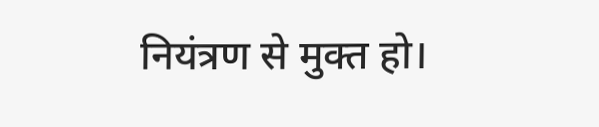नियंत्रण से मुक्त हो।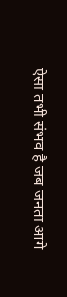ऐसा तभी संभव है जब जनता आगे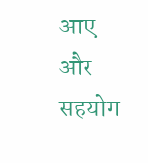आए और सहयोग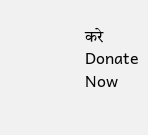करे
Donate Now